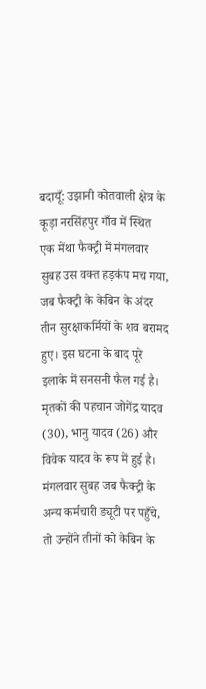बदायूँ: उझानी कोतवाली क्षेत्र के कूड़ा नरसिंहपुर गाँव में स्थित एक मेंथा फैक्ट्री में मंगलवार सुबह उस वक्त हड़कंप मच गया, जब फैक्ट्री के केबिन के अंदर तीन सुरक्षाकर्मियों के शव बरामद हुए। इस घटना के बाद पूरे इलाके में सनसनी फैल गई है। मृतकों की पहचान जोगेंद्र यादव (30), भानु यादव (26) और विवेक यादव के रूप में हुई है। मंगलवार सुबह जब फैक्ट्री के अन्य कर्मचारी ड्यूटी पर पहुँचे, तो उन्होंने तीनों को केबिन के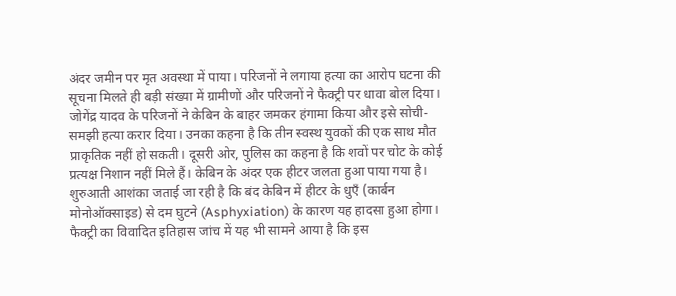अंदर जमीन पर मृत अवस्था में पाया। परिजनों ने लगाया हत्या का आरोप घटना की सूचना मिलते ही बड़ी संख्या में ग्रामीणों और परिजनों ने फैक्ट्री पर धावा बोल दिया। जोगेंद्र यादव के परिजनों ने केबिन के बाहर जमकर हंगामा किया और इसे सोची-समझी हत्या करार दिया। उनका कहना है कि तीन स्वस्थ युवकों की एक साथ मौत प्राकृतिक नहीं हो सकती। दूसरी ओर, पुलिस का कहना है कि शवों पर चोट के कोई प्रत्यक्ष निशान नहीं मिले हैं। केबिन के अंदर एक हीटर जलता हुआ पाया गया है। शुरुआती आशंका जताई जा रही है कि बंद केबिन में हीटर के धुएँ (कार्बन मोनोऑक्साइड) से दम घुटने (Asphyxiation) के कारण यह हादसा हुआ होगा। फैक्ट्री का विवादित इतिहास जांच में यह भी सामने आया है कि इस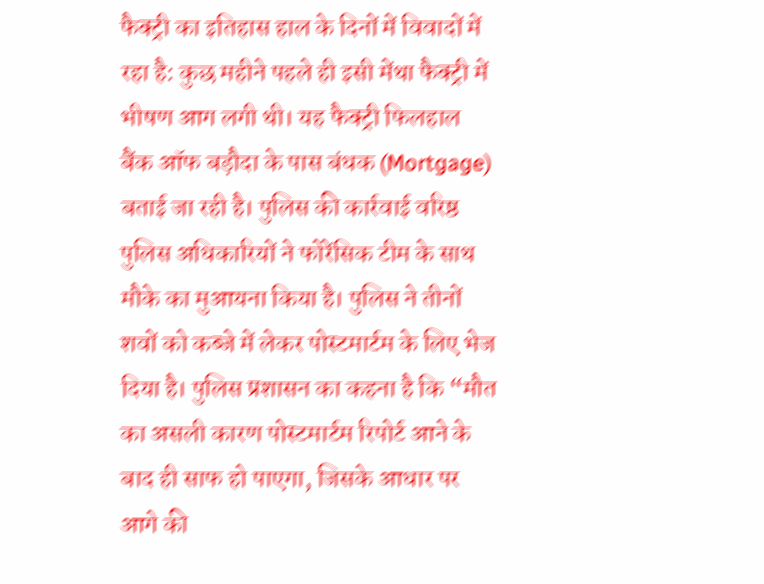फैक्ट्री का इतिहास हाल के दिनों में विवादों में रहा है: कुछ महीने पहले ही इसी मेंथा फैक्ट्री में भीषण आग लगी थी। यह फैक्ट्री फिलहाल बैंक ऑफ बड़ौदा के पास बंधक (Mortgage) बताई जा रही है। पुलिस की कार्रवाई वरिष्ठ पुलिस अधिकारियों ने फोरेंसिक टीम के साथ मौके का मुआयना किया है। पुलिस ने तीनों शवों को कब्जे में लेकर पोस्टमार्टम के लिए भेज दिया है। पुलिस प्रशासन का कहना है कि “मौत का असली कारण पोस्टमार्टम रिपोर्ट आने के बाद ही साफ हो पाएगा, जिसके आधार पर आगे की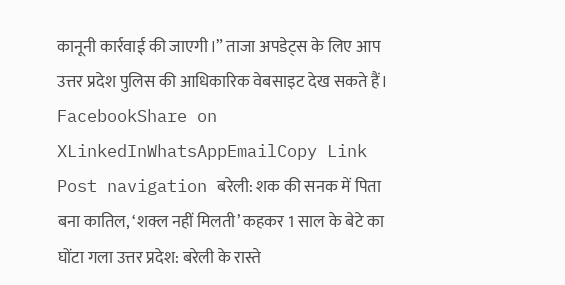कानूनी कार्रवाई की जाएगी।” ताजा अपडेट्स के लिए आप उत्तर प्रदेश पुलिस की आधिकारिक वेबसाइट देख सकते हैं। FacebookShare on XLinkedInWhatsAppEmailCopy Link Post navigation बरेली: शक की सनक में पिता बना कातिल, ‘शक्ल नहीं मिलती’ कहकर 1 साल के बेटे का घोंटा गला उत्तर प्रदेश: बरेली के रास्ते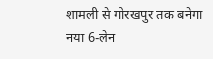शामली से गोरखपुर तक बनेगा नया 6-लेन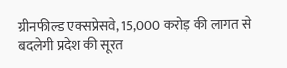ग्रीनफील्ड एक्सप्रेसवे, 15,000 करोड़ की लागत से बदलेगी प्रदेश की सूरत